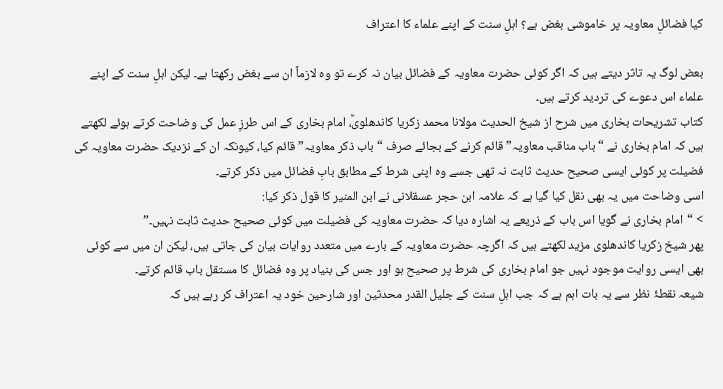کیا فضائلِ معاویہ پر خاموشی بغض ہے؟ اہلِ سنت کے اپنے علماء کا اعتراف

بعض لوگ یہ تاثر دیتے ہیں کہ اگر کوئی حضرت معاویہ کے فضائل بیان نہ کرے تو وہ لازماً ان سے بغض رکھتا ہے۔ لیکن اہلِ سنت کے اپنے علماء اس دعوے کی تردید کرتے ہیں۔
کتاب تشریحات بخاری میں شرح از شیخ الحدیث مولانا محمد زکریا کاندھلویؒ، امام بخاری کے اس طرزِ عمل کی وضاحت کرتے ہوئے لکھتے ہیں کہ امام بخاری نے “باب مناقب معاویہ” قائم کرنے کے بجائے صرف “باب ذکر معاویہ” قائم کیا، کیونکہ ان کے نزدیک حضرت معاویہ کی فضیلت پر کوئی ایسی صحیح حدیث ثابت نہ تھی جسے وہ اپنی شرط کے مطابق بابِ فضائل میں ذکر کرتے۔
اسی وضاحت میں یہ بھی نقل کیا گیا ہے کہ علامہ ابن حجر عسقلانی نے ابن المنیر کا قول ذکر کیا:
> “امام بخاری نے گویا اس باب کے ذریعے یہ اشارہ دیا کہ حضرت معاویہ کی فضیلت میں کوئی صحیح حدیث ثابت نہیں۔”
پھر شیخ زکریا کاندھلوی مزید لکھتے ہیں کہ اگرچہ حضرت معاویہ کے بارے میں متعدد روایات بیان کی جاتی ہیں، لیکن ان میں سے کوئی بھی ایسی روایت موجود نہیں جو امام بخاری کی شرط پر صحیح ہو اور جس کی بنیاد پر وہ فضائل کا مستقل باب قائم کرتے۔
شیعہ نقطۂ نظر سے یہ بات اہم ہے کہ جب اہلِ سنت کے جلیل القدر محدثین اور شارحین خود یہ اعتراف کر رہے ہیں کہ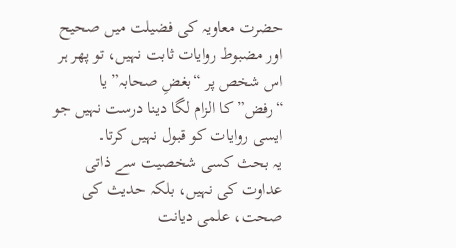حضرت معاویہ کی فضیلت میں صحیح اور مضبوط روایات ثابت نہیں، تو پھر ہر اس شخص پر “بغضِ صحابہ” یا “رفض” کا الزام لگا دینا درست نہیں جو ایسی روایات کو قبول نہیں کرتا۔
یہ بحث کسی شخصیت سے ذاتی عداوت کی نہیں، بلکہ حدیث کی صحت، علمی دیانت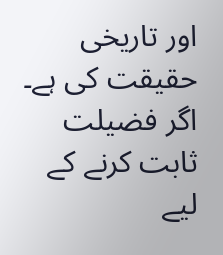اور تاریخی حقیقت کی ہے۔ اگر فضیلت ثابت کرنے کے لیے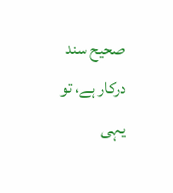صحیح سند درکار ہے، تو یہی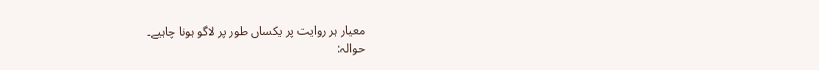معیار ہر روایت پر یکساں طور پر لاگو ہونا چاہیے۔
حوالہ: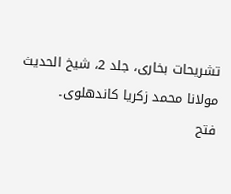تشریحات بخاری، جلد 2، شیخ الحدیث مولانا محمد زکریا کاندھلوی۔
فتح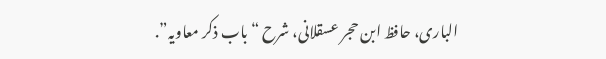الباری، حافظ ابن حجر عسقلانی، شرح “باب ذکر معاویہ”.